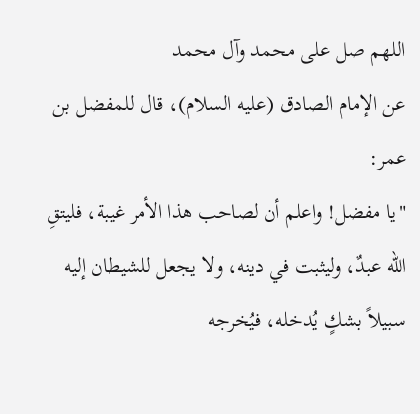اللهم صل على محمد وآل محمد
عن الإمام الصادق (عليه السلام)، قال للمفضل بن عمر:
"يا مفضل! واعلم أن لصاحب هذا الأمر غيبة، فليتقِ الله عبدٌ، وليثبت في دينه، ولا يجعل للشيطان إليه سبيلاً بشكٍ يُدخله، فيُخرجه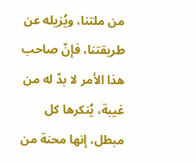من ملتنا، ويُزيله عن طريقتنا، فإنّ صاحب هذا الأمر لا بدّ له من غيبة، يُنكرها كل مبطل، إنها محنة من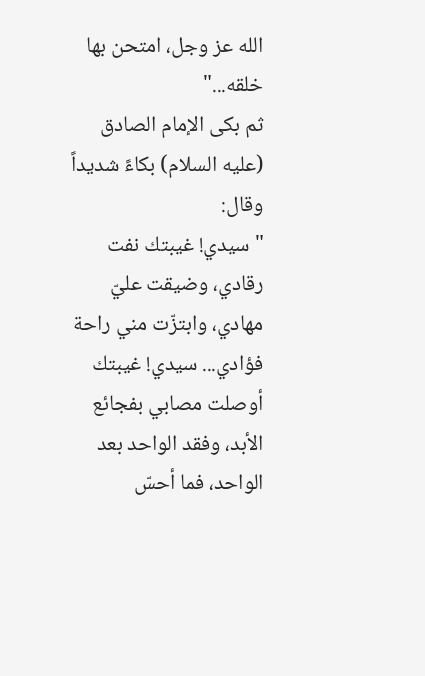الله عز وجل، امتحن بها خلقه..."
ثم بكى الإمام الصادق (عليه السلام) بكاءً شديداً وقال:
"سيدي! غيبتك نفت رقادي، وضيقت عليّ مهادي، وابتزّت مني راحة فؤادي... سيدي! غيبتك أوصلت مصابي بفجائع الأبد، وفقد الواحد بعد الواحد، فما أحسّ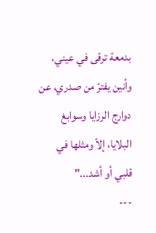بدمعة ترقى في عيني، وأنين يفترّ من صدري، عن دوارج الرزايا وسوابغ البلايا، إلاّ ومثلها في قلبي أو أشد..."
---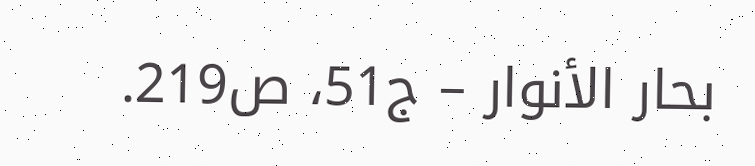بحار الأنوار – ج51، ص219.